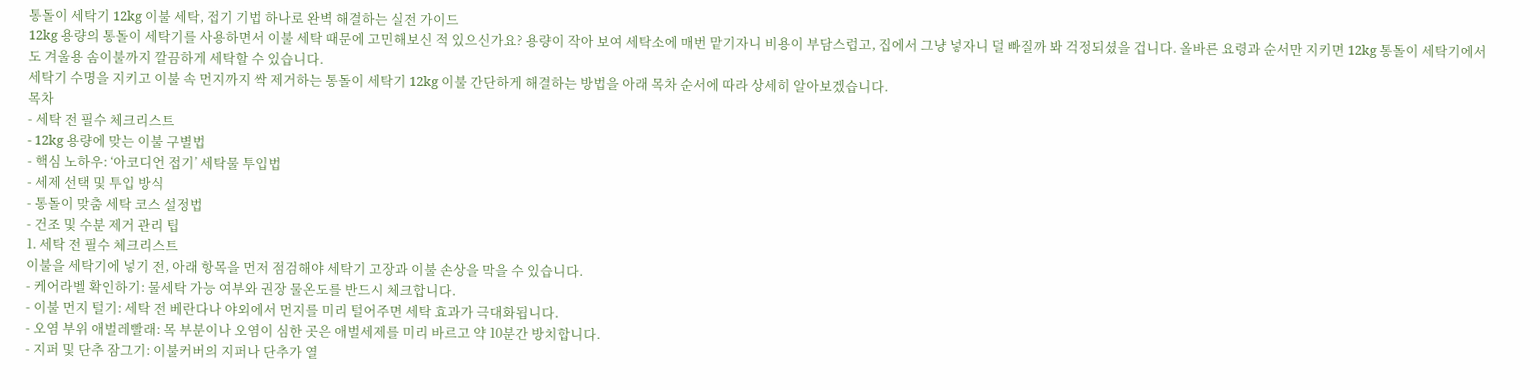통돌이 세탁기 12kg 이불 세탁, 접기 기법 하나로 완벽 해결하는 실전 가이드
12kg 용량의 통돌이 세탁기를 사용하면서 이불 세탁 때문에 고민해보신 적 있으신가요? 용량이 작아 보여 세탁소에 매번 맡기자니 비용이 부담스럽고, 집에서 그냥 넣자니 덜 빠질까 봐 걱정되셨을 겁니다. 올바른 요령과 순서만 지키면 12kg 통돌이 세탁기에서도 겨울용 솜이불까지 깔끔하게 세탁할 수 있습니다.
세탁기 수명을 지키고 이불 속 먼지까지 싹 제거하는 통돌이 세탁기 12kg 이불 간단하게 해결하는 방법을 아래 목차 순서에 따라 상세히 알아보겠습니다.
목차
- 세탁 전 필수 체크리스트
- 12kg 용량에 맞는 이불 구별법
- 핵심 노하우: ‘아코디언 접기’ 세탁물 투입법
- 세제 선택 및 투입 방식
- 통돌이 맞춤 세탁 코스 설정법
- 건조 및 수분 제거 관리 팁
1. 세탁 전 필수 체크리스트
이불을 세탁기에 넣기 전, 아래 항목을 먼저 점검해야 세탁기 고장과 이불 손상을 막을 수 있습니다.
- 케어라벨 확인하기: 물세탁 가능 여부와 권장 물온도를 반드시 체크합니다.
- 이불 먼지 털기: 세탁 전 베란다나 야외에서 먼지를 미리 털어주면 세탁 효과가 극대화됩니다.
- 오염 부위 애벌레빨래: 목 부분이나 오염이 심한 곳은 애벌세제를 미리 바르고 약 10분간 방치합니다.
- 지퍼 및 단추 잠그기: 이불커버의 지퍼나 단추가 열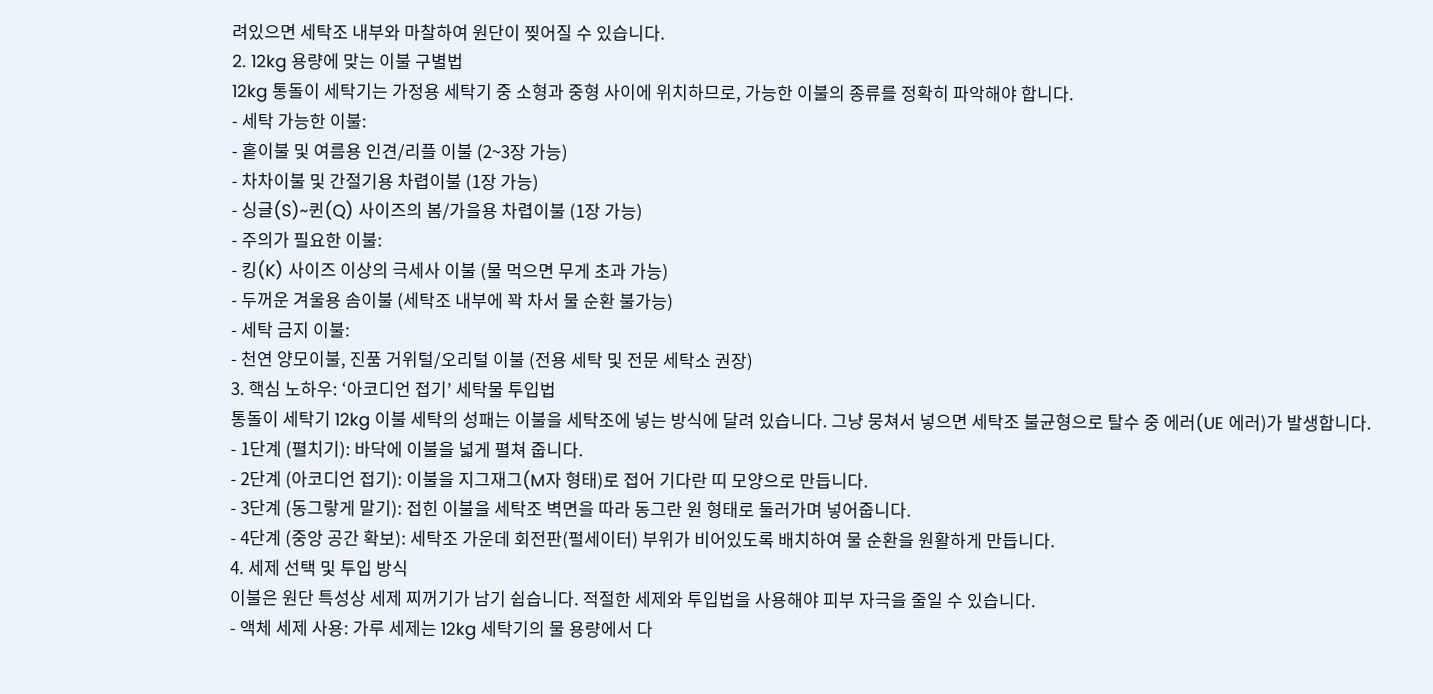려있으면 세탁조 내부와 마찰하여 원단이 찢어질 수 있습니다.
2. 12kg 용량에 맞는 이불 구별법
12kg 통돌이 세탁기는 가정용 세탁기 중 소형과 중형 사이에 위치하므로, 가능한 이불의 종류를 정확히 파악해야 합니다.
- 세탁 가능한 이불:
- 홑이불 및 여름용 인견/리플 이불 (2~3장 가능)
- 차차이불 및 간절기용 차렵이불 (1장 가능)
- 싱글(S)~퀸(Q) 사이즈의 봄/가을용 차렵이불 (1장 가능)
- 주의가 필요한 이불:
- 킹(K) 사이즈 이상의 극세사 이불 (물 먹으면 무게 초과 가능)
- 두꺼운 겨울용 솜이불 (세탁조 내부에 꽉 차서 물 순환 불가능)
- 세탁 금지 이불:
- 천연 양모이불, 진품 거위털/오리털 이불 (전용 세탁 및 전문 세탁소 권장)
3. 핵심 노하우: ‘아코디언 접기’ 세탁물 투입법
통돌이 세탁기 12kg 이불 세탁의 성패는 이불을 세탁조에 넣는 방식에 달려 있습니다. 그냥 뭉쳐서 넣으면 세탁조 불균형으로 탈수 중 에러(UE 에러)가 발생합니다.
- 1단계 (펼치기): 바닥에 이불을 넓게 펼쳐 줍니다.
- 2단계 (아코디언 접기): 이불을 지그재그(M자 형태)로 접어 기다란 띠 모양으로 만듭니다.
- 3단계 (동그랗게 말기): 접힌 이불을 세탁조 벽면을 따라 동그란 원 형태로 둘러가며 넣어줍니다.
- 4단계 (중앙 공간 확보): 세탁조 가운데 회전판(펄세이터) 부위가 비어있도록 배치하여 물 순환을 원활하게 만듭니다.
4. 세제 선택 및 투입 방식
이불은 원단 특성상 세제 찌꺼기가 남기 쉽습니다. 적절한 세제와 투입법을 사용해야 피부 자극을 줄일 수 있습니다.
- 액체 세제 사용: 가루 세제는 12kg 세탁기의 물 용량에서 다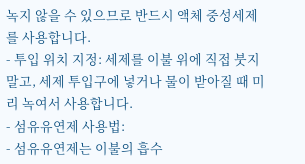녹지 않을 수 있으므로 반드시 액체 중성세제를 사용합니다.
- 투입 위치 지정: 세제를 이불 위에 직접 붓지 말고, 세제 투입구에 넣거나 물이 받아질 때 미리 녹여서 사용합니다.
- 섬유유연제 사용법:
- 섬유유연제는 이불의 흡수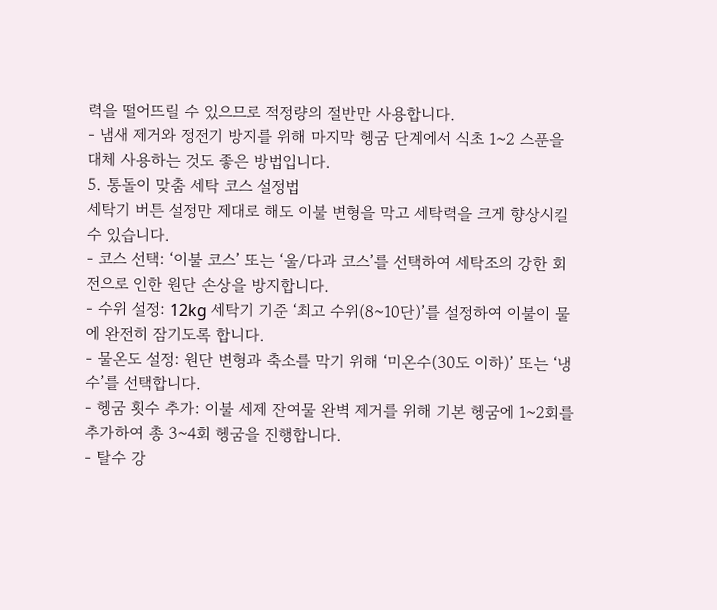력을 떨어뜨릴 수 있으므로 적정량의 절반만 사용합니다.
- 냄새 제거와 정전기 방지를 위해 마지막 헹굼 단계에서 식초 1~2 스푼을 대체 사용하는 것도 좋은 방법입니다.
5. 통돌이 맞춤 세탁 코스 설정법
세탁기 버튼 설정만 제대로 해도 이불 변형을 막고 세탁력을 크게 향상시킬 수 있습니다.
- 코스 선택: ‘이불 코스’ 또는 ‘울/다과 코스’를 선택하여 세탁조의 강한 회전으로 인한 원단 손상을 방지합니다.
- 수위 설정: 12kg 세탁기 기준 ‘최고 수위(8~10단)’를 설정하여 이불이 물에 완전히 잠기도록 합니다.
- 물온도 설정: 원단 변형과 축소를 막기 위해 ‘미온수(30도 이하)’ 또는 ‘냉수’를 선택합니다.
- 헹굼 횟수 추가: 이불 세제 잔여물 완벽 제거를 위해 기본 헹굼에 1~2회를 추가하여 총 3~4회 헹굼을 진행합니다.
- 탈수 강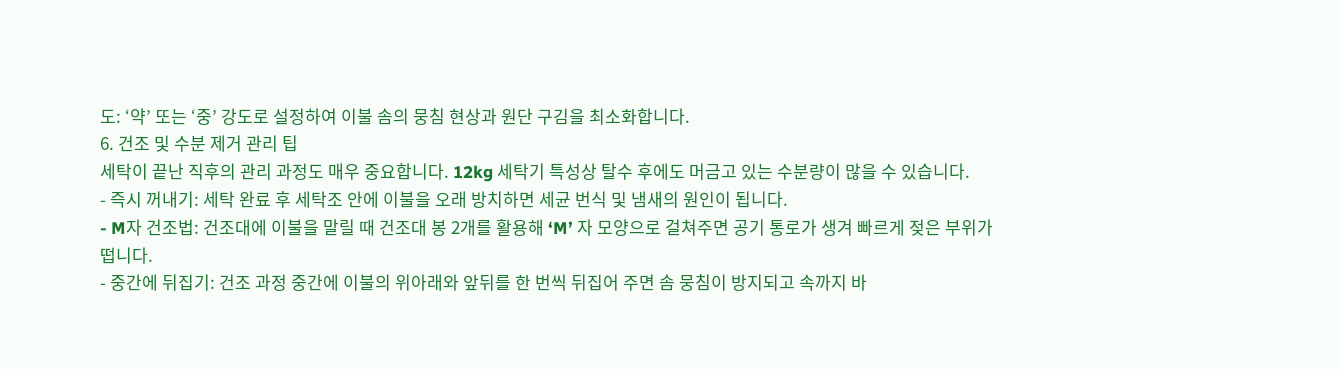도: ‘약’ 또는 ‘중’ 강도로 설정하여 이불 솜의 뭉침 현상과 원단 구김을 최소화합니다.
6. 건조 및 수분 제거 관리 팁
세탁이 끝난 직후의 관리 과정도 매우 중요합니다. 12kg 세탁기 특성상 탈수 후에도 머금고 있는 수분량이 많을 수 있습니다.
- 즉시 꺼내기: 세탁 완료 후 세탁조 안에 이불을 오래 방치하면 세균 번식 및 냄새의 원인이 됩니다.
- M자 건조법: 건조대에 이불을 말릴 때 건조대 봉 2개를 활용해 ‘M’ 자 모양으로 걸쳐주면 공기 통로가 생겨 빠르게 젖은 부위가 떱니다.
- 중간에 뒤집기: 건조 과정 중간에 이불의 위아래와 앞뒤를 한 번씩 뒤집어 주면 솜 뭉침이 방지되고 속까지 바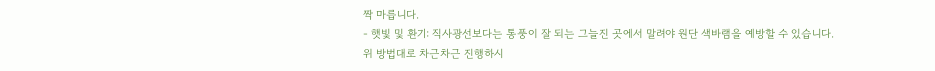짝 마릅니다.
- 햇빛 및 환기: 직사광선보다는 통풍이 잘 되는 그늘진 곳에서 말려야 원단 색바램을 예방할 수 있습니다.
위 방법대로 차근차근 진행하시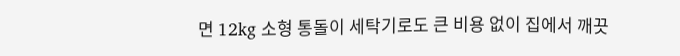면 12kg 소형 통돌이 세탁기로도 큰 비용 없이 집에서 깨끗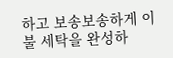하고 보송보송하게 이불 세탁을 완성하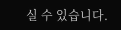실 수 있습니다.